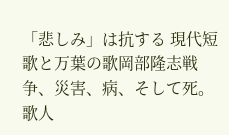「悲しみ」は抗する 現代短歌と万葉の歌岡部隆志戦争、災害、病、そして死。歌人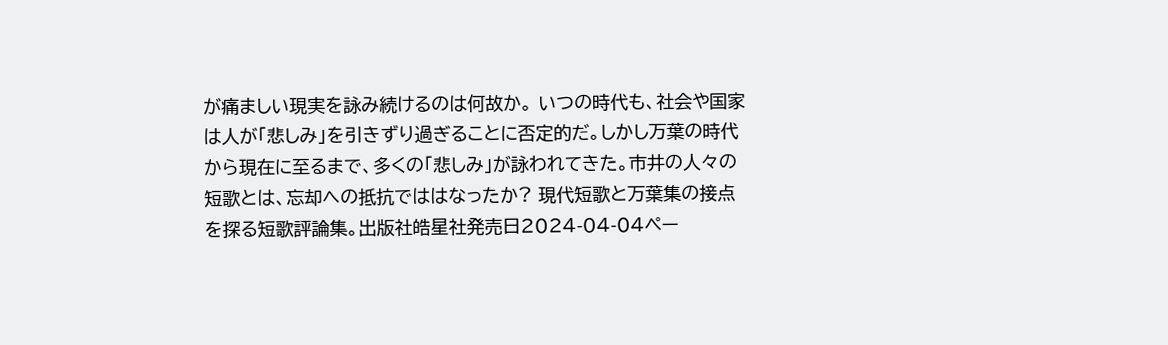が痛ましい現実を詠み続けるのは何故か。 いつの時代も、社会や国家は人が「悲しみ」を引きずり過ぎることに否定的だ。しかし万葉の時代から現在に至るまで、多くの「悲しみ」が詠われてきた。市井の人々の短歌とは、忘却への抵抗でははなったか? 現代短歌と万葉集の接点を探る短歌評論集。出版社皓星社発売日2024-04-04ペー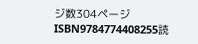ジ数304ページISBN9784774408255読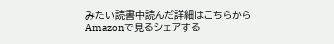みたい読書中読んだ詳細はこちらからAmazonで見るシェアする